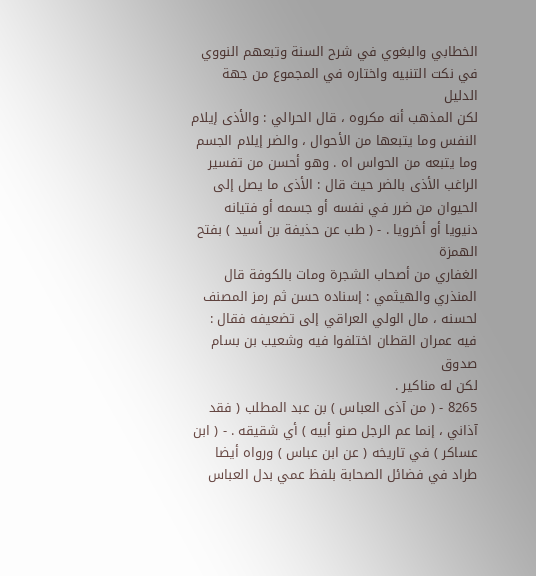الخطابي والبغوي في شرح السنة وتبعهم النووي في نكت التنبيه واختاره في المجموع من جهة الدليل
لكن المذهب أنه مكروه ، قال الحرالي : والأذى إيلام النفس وما يتبعها من الأحوال ، والضر إيلام الجسم
وما يتبعه من الحواس اه . وهو أحسن من تفسير الراغب الأذى بالضر حيث قال : الأذى ما يصل إلى
الحيوان من ضرر في نفسه أو جسمه أو فتيانه دنيويا أو أخرويا . - ( طب عن حذيفة بن أسيد ) بفتح الهمزة
الغفاري من أصحاب الشجرة ومات بالكوفة قال المنذري والهيثمي : إسناده حسن ثم رمز المصنف
لحسنه ، مال الولي العراقي إلى تضعيفه فقال : فيه عمران القطان اختلفوا فيه وشعيب بن بسام صدوق
لكن له مناكير .
8265 - ( من آذى العباس ) بن عبد المطلب ( فقد آذاني ، إنما عم الرجل صنو أبيه ) أي شقيقه . - ( ابن
عساكر ) في تاريخه ( عن ابن عباس ) ورواه أيضا طراد في فضائل الصحابة بلفظ عمي بدل العباس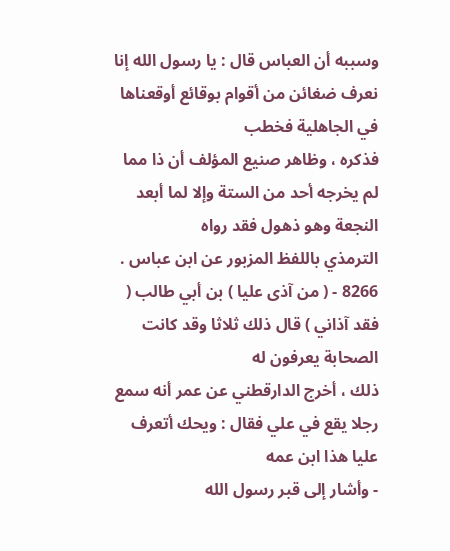وسببه أن العباس قال : يا رسول الله إنا نعرف ضغائن من أقوام بوقائع أوقعناها في الجاهلية فخطب
فذكره ، وظاهر صنيع المؤلف أن ذا مما لم يخرجه أحد من الستة وإلا لما أبعد النجعة وهو ذهول فقد رواه
الترمذي باللفظ المزبور عن ابن عباس .
8266 - ( من آذى عليا ) بن أبي طالب ( فقد آذاني ) قال ذلك ثلاثا وقد كانت الصحابة يعرفون له
ذلك ، أخرج الدارقطني عن عمر أنه سمع رجلا يقع في علي فقال : ويحك أتعرف عليا هذا ابن عمه
- وأشار إلى قبر رسول الله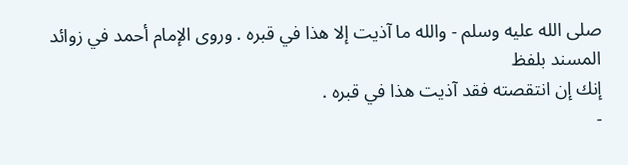صلى الله عليه وسلم - والله ما آذيت إلا هذا في قبره . وروى الإمام أحمد في زوائد المسند بلفظ
إنك إن انتقصته فقد آذيت هذا في قبره .
-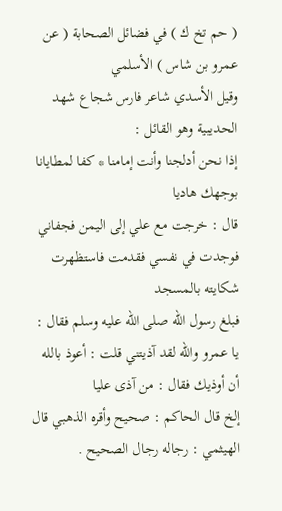( حم تخ ك ) في فضائل الصحابة ( عن عمرو بن شاس ) الأسلمي
وقيل الأسدي شاعر فارس شجاع شهد الحديبية وهو القائل :
إذا نحن أدلجنا وأنت إمامنا * كفا لمطايانا بوجهك هاديا
قال : خرجت مع علي إلى اليمن فجفاني فوجدت في نفسي فقدمت فاستظهرت شكايته بالمسجد
فبلغ رسول الله صلى الله عليه وسلم فقال : يا عمرو والله لقد آذيتني قلت : أعوذ بالله أن أوذيك فقال : من آذى عليا
إلخ قال الحاكم : صحيح وأقره الذهبي قال الهيثمي : رجاله رجال الصحيح .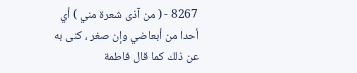8267 - ( من آذى شعرة مني ) أي أحدا من أبعاضي وإن صغر ، كنى به عن ذلك كما قال فاطمة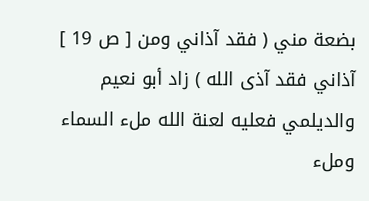بضعة مني ( فقد آذاني ومن [ ص 19 ] آذاني فقد آذى الله ) زاد أبو نعيم والديلمي فعليه لعنة الله ملء السماء وملء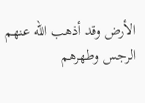الأرض وقد أذهب الله عنهم الرجس وطهرهم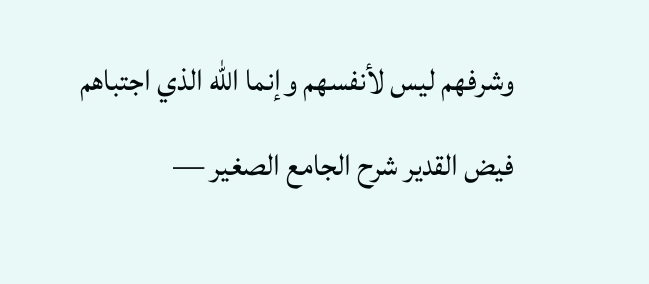وشرفهم ليس لأنفسهم وإنما الله الذي اجتباهم
فيض القدير شرح الجامع الصغير —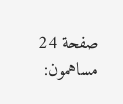صفحة 24
مساهمون: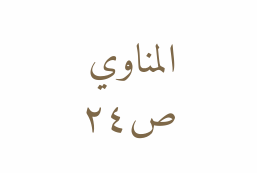المناوي
ص٢٤